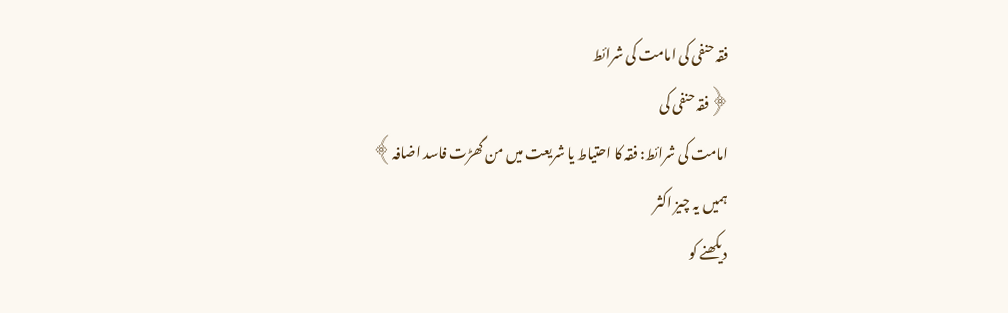فقہ حنفی کی امامت کی شرائط
﴿فقہ حنفی کی
امامت کی شرائط: فقہ کا احتیاط یا شریعت میں من گھڑت فاسد اضافہ﴾
ہمیں یہ چیز اکثر
دیکھنے کو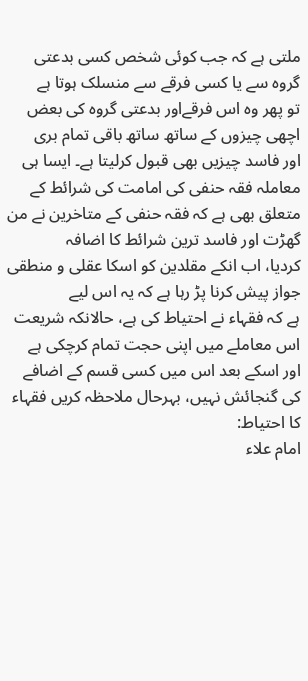ملتی ہے کہ جب کوئی شخص کسی بدعتی گروہ سے یا کسی فرقے سے منسلک ہوتا ہے
تو پھر وہ اس فرقےاور بدعتی گروہ کی بعض اچھی چیزوں کے ساتھ ساتھ باقی تمام بری
اور فاسد چیزیں بھی قبول کرلیتا ہے۔ ایسا ہی معاملہ فقہ حنفی کی امامت کی شرائط کے
متعلق بھی ہے کہ فقہ حنفی کے متاخرین نے من گھڑت اور فاسد ترین شرائط کا اضافہ
کردیا، اب انکے مقلدین کو اسکا عقلی و منطقی جواز پیش کرنا پڑ رہا ہے کہ یہ اس لیے
ہے کہ فقہاء نے احتیاط کی ہے، حالانکہ شریعت اس معاملے میں اپنی حجت تمام کرچکی ہے
اور اسکے بعد اس میں کسی قسم کے اضافے کی گنجائش نہیں، بہرحال ملاحظہ کریں فقہاء
کا احتیاط:
امام علاء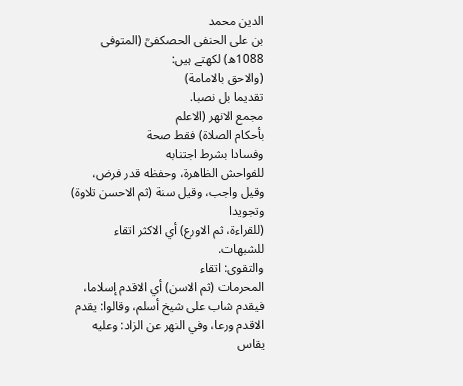الدین محمد
بن علی الحنفی الحصکفیؒ (المتوفی 1088ھ) لکھتے ہیں:
(والاحق بالامامة)
تقديما بل نصبا.
مجمع الانهر (الاعلم
بأحكام الصلاة) فقط صحة
وفسادا بشرط اجتنابه
للفواحش الظاهرة، وحفظه قدر فرض، وقيل واجب، وقيل سنة (ثم الاحسن تلاوة) وتجويدا
(للقراءة، ثم الاورع) أي الاكثر اتقاء للشبهات.
والتقوى: اتقاء
المحرمات (ثم الاسن) أي الاقدم إسلاما، فيقدم شاب على شيخ أسلم، وقالوا: يقدم
الاقدم ورعا، وفي النهر عن الزاد: وعليه يقاس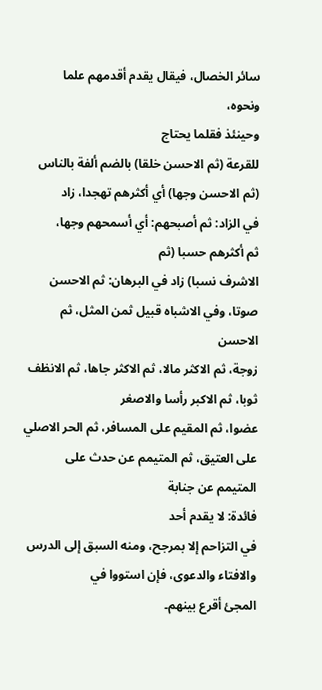سائر الخصال، فيقال يقدم أقدمهم علما
ونحوه،
وحينئذ فقلما يحتاج
للقرعة (ثم الاحسن خلقا) بالضم ألفة بالناس (ثم الاحسن وجها) أي أكثرهم تهجدا، زاد
في الزاد: ثم أصبحهم: أي أسمحهم وجها،
ثم أكثرهم حسبا (ثم
الاشرف نسبا) زاد في البرهان: ثم الاحسن صوتا، وفي الاشباه قبيل ثمن المثل، ثم الاحسن
زوجة، ثم الاكثر مالا، ثم الاكثر جاها، ثم الانظف ثوبا، ثم الاكبر رأسا والاصغر
عضوا، ثم المقيم على المسافر، ثم الحر الاصلي على العتيق، ثم المتيمم عن حدث على
المتيمم عن جنابة
فائدة: لا يقدم أحد
في التزاحم إلا بمرجح، ومنه السبق إلى الدرس والافتاء والدعوى، فإن استووا في
المجئ أقرع بينهم۔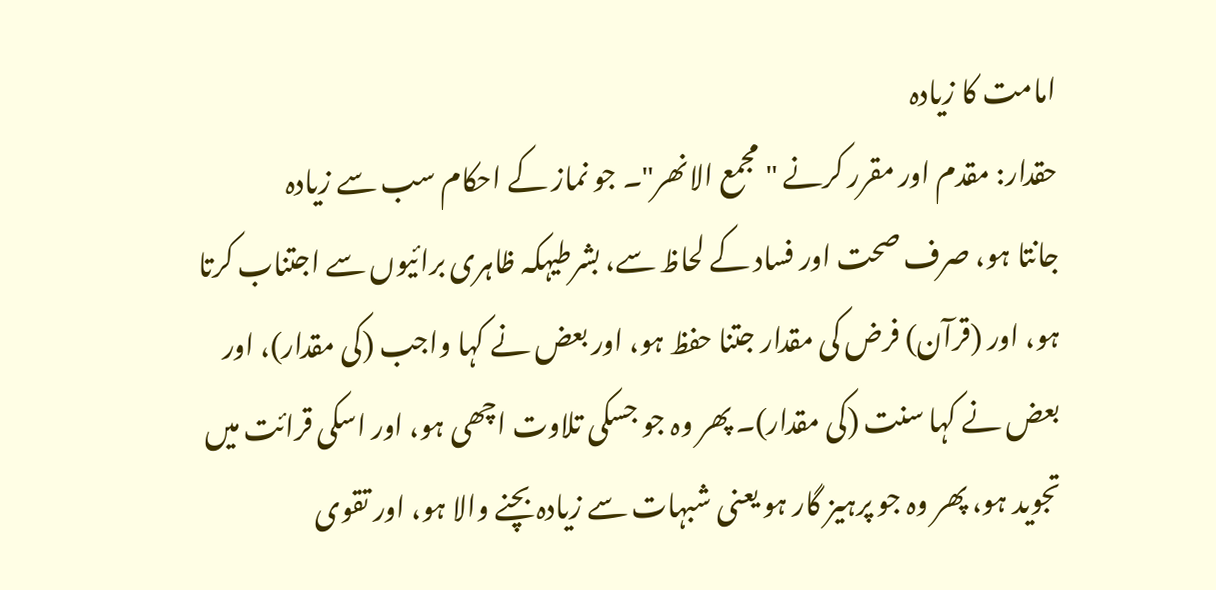امامت کا زیادہ
حقدار: مقدم اور مقرر کرنے "مجمع الانھر"۔ جو نماز کے احکام سب سے زیادہ
جانتا ہو، صرف صحت اور فساد کے لحاظ سے، بشرطیہکہ ظاہری برائیوں سے اجتناب کرتا
ہو، اور (قرآن) فرض کی مقدار جتنا حفظ ہو، اور بعض نے کہا واجب (کی مقدار)، اور
بعض نے کہا سنت (کی مقدار)۔ پھر وہ جو جسکی تلاوت اچھی ہو، اور اسکی قرائت میں
تجوید ہو، پھر وہ جو پرہیز گار ہو یعنی شبہات سے زیادہ بچنے والا ہو، اور تقوی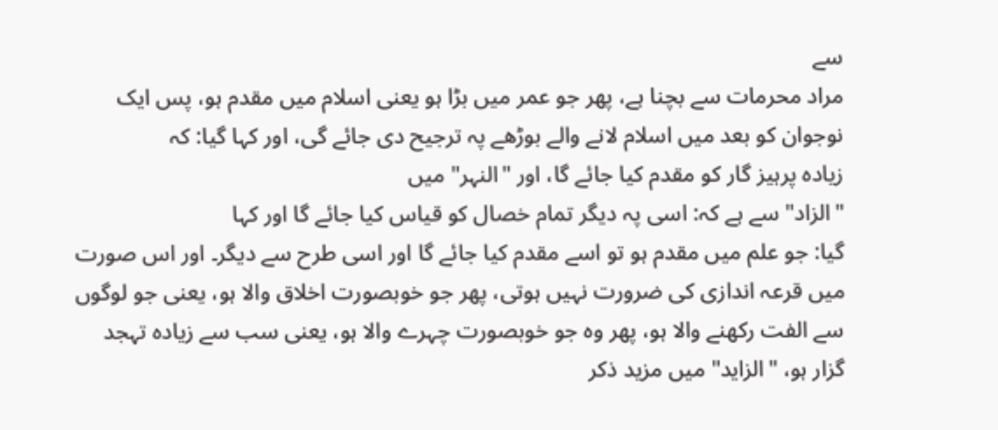سے
مراد محرمات سے بچنا ہے، پھر جو عمر میں بڑا ہو یعنی اسلام میں مقدم ہو، پس ایک
نوجوان کو بعد میں اسلام لانے والے بوڑھے پہ ترجیح دی جائے گی، اور کہا گیا: کہ
زیادہ پرہیز گار کو مقدم کیا جائے گا، اور "النہر" میں
"الزاد" سے ہے کہ: اسی پہ دیگر تمام خصال کو قیاس کیا جائے گا اور کہا
گیا: جو علم میں مقدم ہو تو اسے مقدم کیا جائے گا اور اسی طرح سے دیگر۔ اور اس صورت
میں قرعہ اندازی کی ضرورت نہیں ہوتی، پھر جو خوبصورت اخلاق والا ہو، یعنی جو لوگوں
سے الفت رکھنے والا ہو، پھر وہ جو خوبصورت چہرے والا ہو، یعنی سب سے زیادہ تہجد
گزار ہو، "الزاید" میں مزید ذکر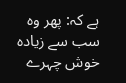ہے کہ: پھر وہ سب سے زیادہ خوش چہرے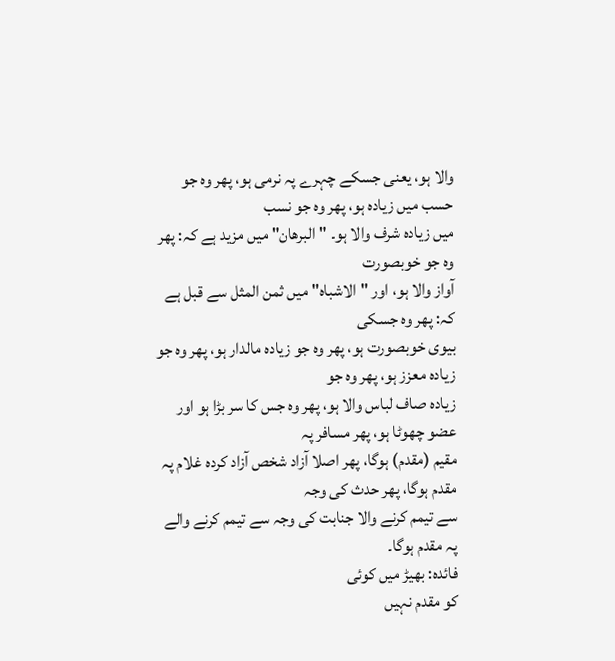والا ہو، یعنی جسکے چہرے پہ نرمی ہو، پھر وہ جو حسب میں زیادہ ہو، پھر وہ جو نسب
میں زیادہ شرف والا ہو۔ "البرھان" میں مزید ہے کہ: پھر وہ جو خوبصورت
آواز والا ہو، اور "الاشباہ" میں ثمن المثل سے قبل ہے کہ: پھر وہ جسکی
بیوی خوبصورت ہو، پھر وہ جو زیادہ مالدار ہو، پھر وہ جو زیادہ معزز ہو، پھر وہ جو
زیادہ صاف لباس والا ہو، پھر وہ جس کا سر بڑا ہو اور عضو چھوٹا ہو، پھر مسافر پہ
مقیم (مقدم) ہوگا، پھر اصلا آزاد شخص آزاد کردہ غلام پہ مقدم ہوگا، پھر حدث کی وجہ
سے تیمم کرنے والا جنابت کی وجہ سے تیمم کرنے والے پہ مقدم ہوگا۔
فائدہ: بھیڑ میں کوئی
کو مقدم نہیں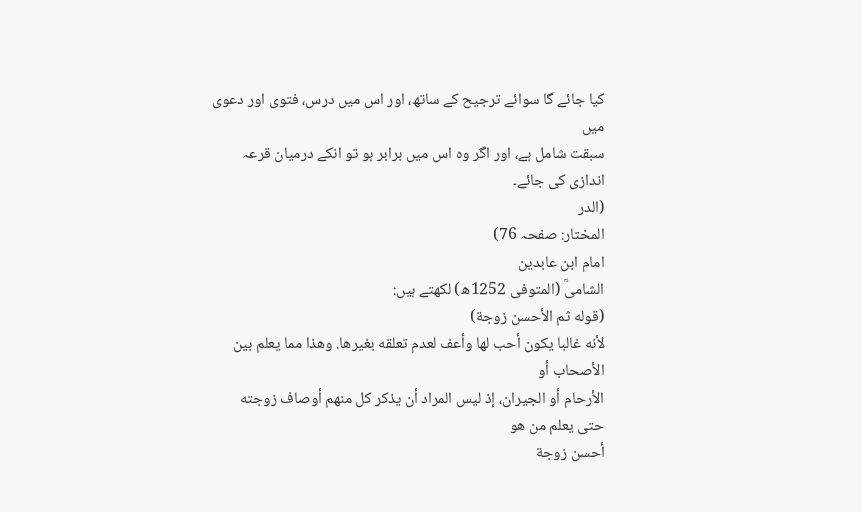کیا جائے گا سوائے ترجیح کے ساتھ، اور اس میں درس، فتوی اور دعوی میں
سبقت شامل ہے، اور اگر وہ اس میں برابر ہو تو انکے درمیان قرعہ اندازی کی جائے۔
(الدر
المختار: صفحہ 76)
امام ابن عابدین
الشامیؒ (المتوفی 1252ھ) لکھتے ہیں:
(قوله ثم الأحسن زوجة)
لأنه غالبا يكون أحب لها وأعف لعدم تعلقه بغيرها. وهذا مما يعلم بين الأصحاب أو
الأرحام أو الجيران، إذ ليس المراد أن يذكر كل منهم أوصاف زوجته حتى يعلم من هو
أحسن زوجة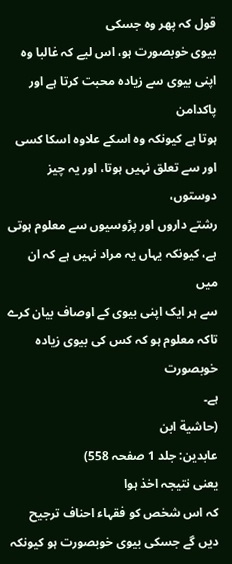قول کہ پھر وہ جسکی
بیوی خوبصورت ہو، اس لیے کہ غالبا وہ اپنی بیوی سے زیادہ محبت کرتا ہے اور پاکدامن
ہوتا ہے کیونکہ وہ اسکے علاوہ اسکا کسی اور سے تعلق نہیں ہوتا، اور یہ چیز دوستوں،
رشتے داروں اور پڑوسیوں سے معلوم ہوتی ہے، کیونکہ یہاں یہ مراد نہیں ہے کہ ان میں
سے ہر ایک اپنی بیوی کے اوصاف بیان کرے تاکہ معلوم ہو کہ کس کی بیوی زیادہ خوبصورت
ہے۔
(حاشية ابن
عابدين: جلد 1 صفحہ 558)
یعنی نتیجہ اخذ ہوا
کہ اس شخص کو فقہاء احناف ترجیح دیں گے جسکی بیوی خوبصورت ہو کیونکہ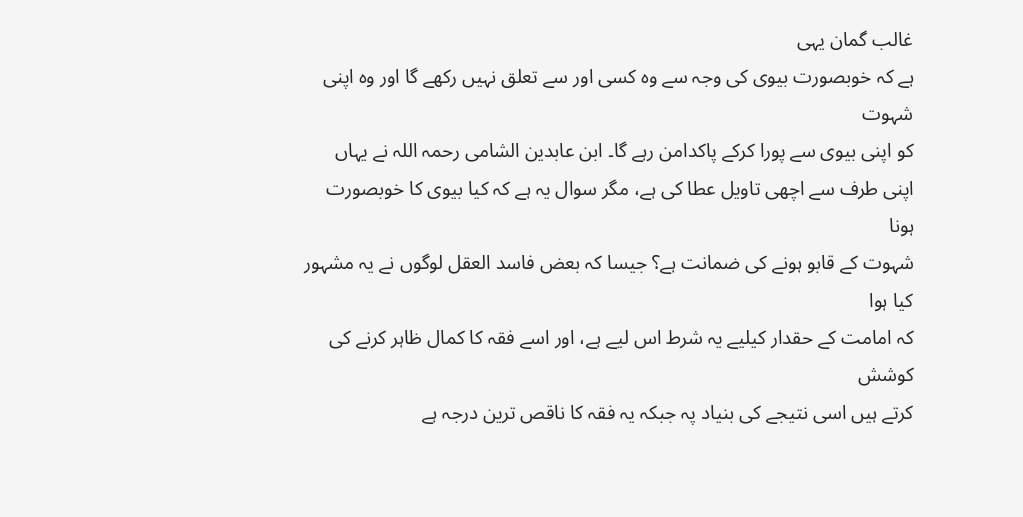غالب گمان یہی
ہے کہ خوبصورت بیوی کی وجہ سے وہ کسی اور سے تعلق نہیں رکھے گا اور وہ اپنی شہوت
کو اپنی بیوی سے پورا کرکے پاکدامن رہے گا۔ ابن عابدین الشامی رحمہ اللہ نے یہاں
اپنی طرف سے اچھی تاویل عطا کی ہے، مگر سوال یہ ہے کہ کیا بیوی کا خوبصورت ہونا
شہوت کے قابو ہونے کی ضمانت ہے؟ جیسا کہ بعض فاسد العقل لوگوں نے یہ مشہور کیا ہوا
کہ امامت کے حقدار کیلیے یہ شرط اس لیے ہے، اور اسے فقہ کا کمال ظاہر کرنے کی کوشش
کرتے ہیں اسی نتیجے کی بنیاد پہ جبکہ یہ فقہ کا ناقص ترین درجہ ہے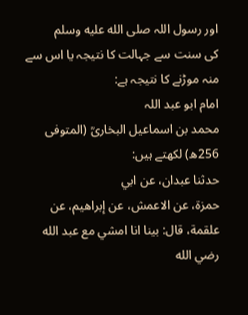اور رسول اللہ صلى الله عليه وسلم
کی سنت سے جہالت کا نتیجہ یا اس سے منہ موڑنے کا نتیجہ ہے:
امام ابو عبد اللہ
محمد بن اسماعیل البخاریؒ (المتوفی 256ھ) لکھتے ہیں:
حدثنا عبدان، عن ابي
حمزة، عن الاعمش، عن إبراهيم، عن علقمة، قال: بينا انا امشي مع عبد الله رضي الله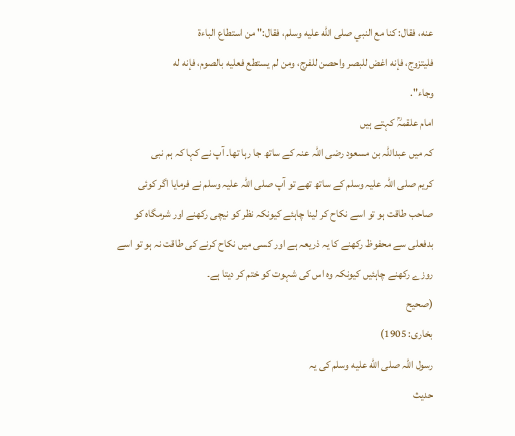عنه، فقال: كنا مع النبي صلى الله عليه وسلم، فقال:" من استطاع الباءة
فليتزوج، فإنه اغض للبصر واحصن للفرج، ومن لم يستطع فعليه بالصوم، فإنه له
وجاء".
امام علقمہؒ کہتے ہیں
کہ میں عبداللہ بن مسعود رضی اللہ عنہ کے ساتھ جا رہا تھا۔ آپ نے کہا کہ ہم نبی
کریم صلی اللہ علیہ وسلم کے ساتھ تھے تو آپ صلی اللہ علیہ وسلم نے فرمایا اگر کوئی
صاحب طاقت ہو تو اسے نکاح کر لینا چاہئے کیونکہ نظر کو نیچی رکھنے اور شرمگاہ کو
بدفعلی سے محفوظ رکھنے کا یہ ذریعہ ہے اور کسی میں نکاح کرنے کی طاقت نہ ہو تو اسے
روزے رکھنے چاہئیں کیونکہ وہ اس کی شہوت کو ختم کر دیتا ہے۔
(صحیح
بخاری: 1905)
رسول اللہ صلى الله عليه وسلم کی یہ
حدیث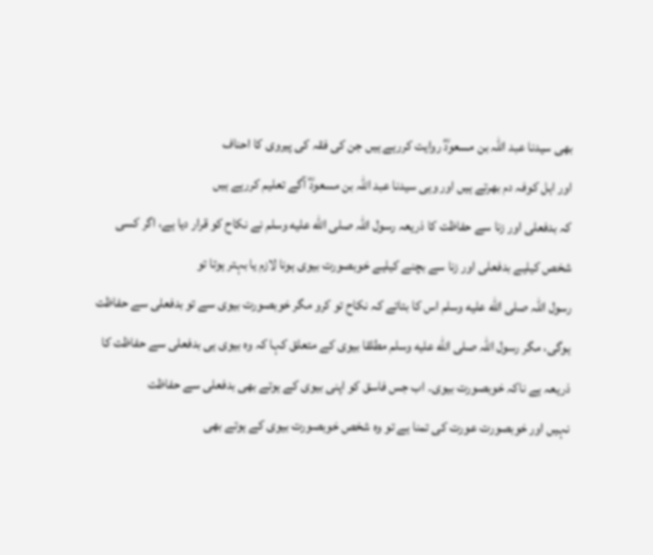بھی سیدنا عبد اللہ بن مسعودؓ روایت کررہے ہیں جن کی فقہ کی پیروی کا احناف
اور اہل کوفہ دم بھرتے ہیں اور وہی سیدنا عبد اللہ بن مسعودؓ آگے تعلیم کررہے ہیں
کہ بدفعلی اور زنا سے حفاظت کا ذریعہ رسول اللہ صلى الله عليه وسلم نے نکاح کو قرار دیا ہے، اگر کسی
شخص کیلیے بدفعلی اور زنا سے بچنے کیلیے خوبصورت بیوی ہونا لازم یا بہتر ہوتا تو
رسول اللہ صلى الله عليه وسلم اس کا بتاتے کہ نکاح تو کرو مگر خوبصورت بیوی سے تو بدفعلی سے حفاظت
ہوگی، مگر رسول اللہ صلى الله عليه وسلم مطلقا بیوی کے متعلق کہا کہ وہ بیوی ہی بدفعلی سے حفاظت کا
ذریعہ ہے ناکہ خوبصورت بیوی۔ اب جس فاسق کو اپنی بیوی کے ہوتے بھی بدفعلی سے حفاظت
نہیں اور خوبصورت عورت کی تمنا ہے تو وہ شخص خوبصورت بیوی کے ہوتے بھی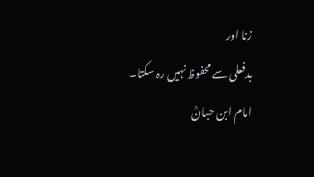زنا اور
بدفعلی سے محفوظ نہیں رہ سکتا۔
امام ابن حبانؒ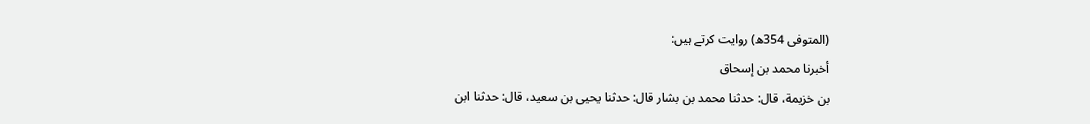(المتوفی 354ھ) روایت کرتے ہیں:
أخبرنا محمد بن إسحاق
بن خزيمة، قال: حدثنا محمد بن بشار قال: حدثنا يحيى بن سعيد، قال: حدثنا ابن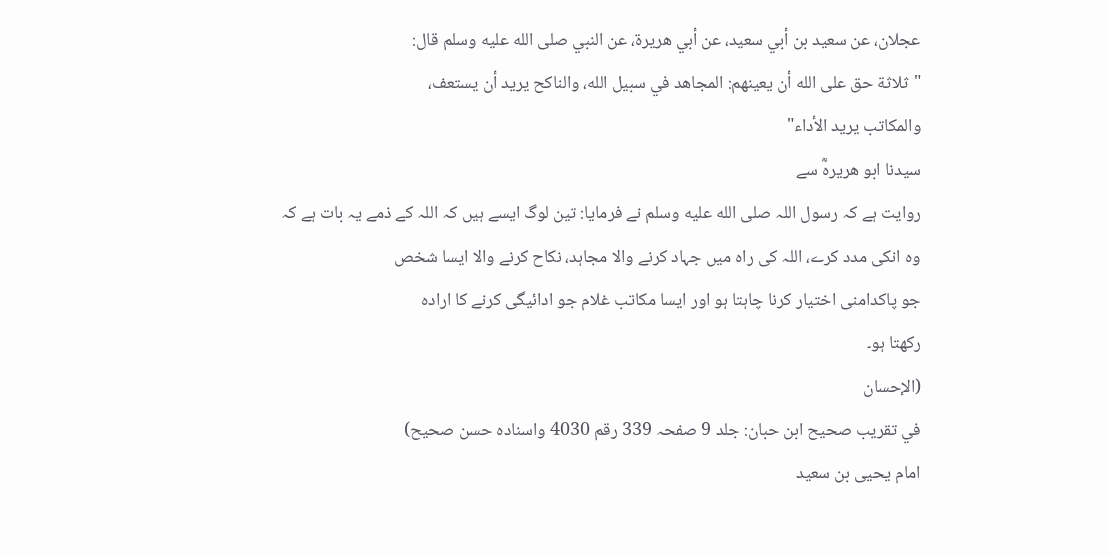عجلان، عن سعيد بن أبي سعيد، عن أبي هريرة، عن النبي صلى الله عليه وسلم قال:
"ثلاثة حق على الله أن يعينهم: المجاهد في سبيل الله، والناكح يريد أن يستعف،
والمكاتب يريد الأداء"
سیدنا ابو ھریرہؓ سے
روایت ہے کہ رسول اللہ صلى الله عليه وسلم نے فرمایا: تین لوگ ایسے ہیں کہ اللہ کے ذمے یہ بات ہے کہ
وہ انکی مدد کرے، اللہ کی راہ میں جہاد کرنے والا مجاہد، نکاح کرنے والا ایسا شخص
جو پاکدامنی اختیار کرنا چاہتا ہو اور ایسا مکاتب غلام جو ادائیگی کرنے کا ارادہ
رکھتا ہو۔
(الإحسان
في تقريب صحيح ابن حبان: جلد 9 صفحہ 339 رقم 4030 واسنادہ حسن صحیح)
امام یحیی بن سعید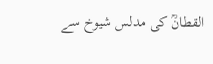القطانؒ کی مدلس شیوخ سے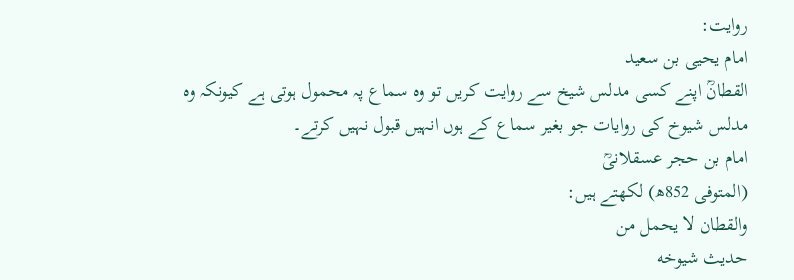روایت:
امام یحیی بن سعید
القطانؒ اپنے کسی مدلس شیخ سے روایت کریں تو وہ سماع پہ محمول ہوتی ہے کیونکہ وہ
مدلس شیوخ کی روایات جو بغیر سماع کے ہوں انہیں قبول نہیں کرتے۔
امام بن حجر عسقلانیؒ
(المتوفی 852ھ) لکھتے ہیں:
والقطان لا يحمل من
حديث شيوخه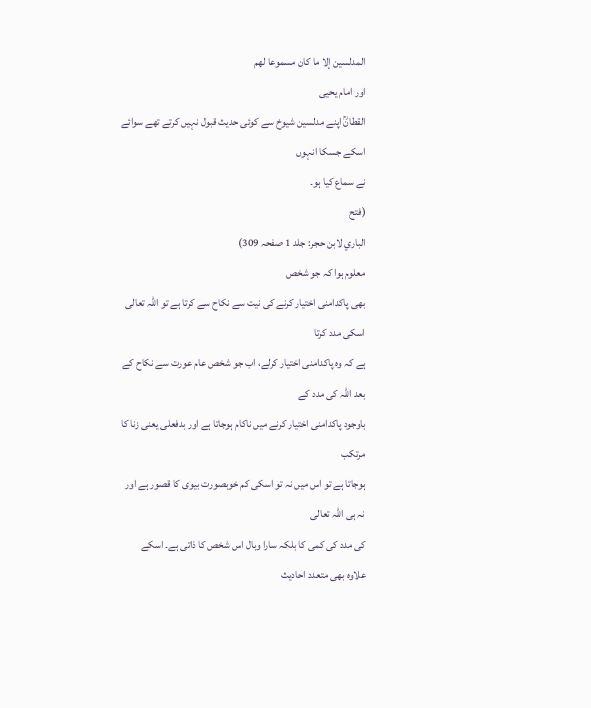المدلسين إلا ما كان مسموعا لهم
اور امام یحیی
القطانؒ اپنے مدلسین شیوخ سے کوئی حدیث قبول نہیں کرتے تھے سوائے اسکے جسکا انہوں
نے سماع کیا ہو۔
(فتح
الباري لابن حجر: جلد 1 صفحہ 309)
معلوم ہوا کہ جو شخص
بھی پاکدامنی اختیار کرنے کی نیت سے نکاح سے کرتا ہے تو اللہ تعالی اسکی مدد کرتا
ہے کہ وہ پاکدامنی اختیار کرلے، اب جو شخص عام عورت سے نکاح کے بعد اللہ کی مدد کے
باوجود پاکدامنی اختیار کرنے میں ناکام ہوجاتا ہے اور بدفعلی یعنی زنا کا مرتکب
ہوجاتا ہے تو اس میں نہ تو اسکی کم خوبصورت بیوی کا قصور ہے اور نہ ہی اللہ تعالی
کی مدد کی کمی کا بلکہ سارا وبال اس شخص کا ذاتی ہے۔ اسکے علاوہ بھی متعدد احادیث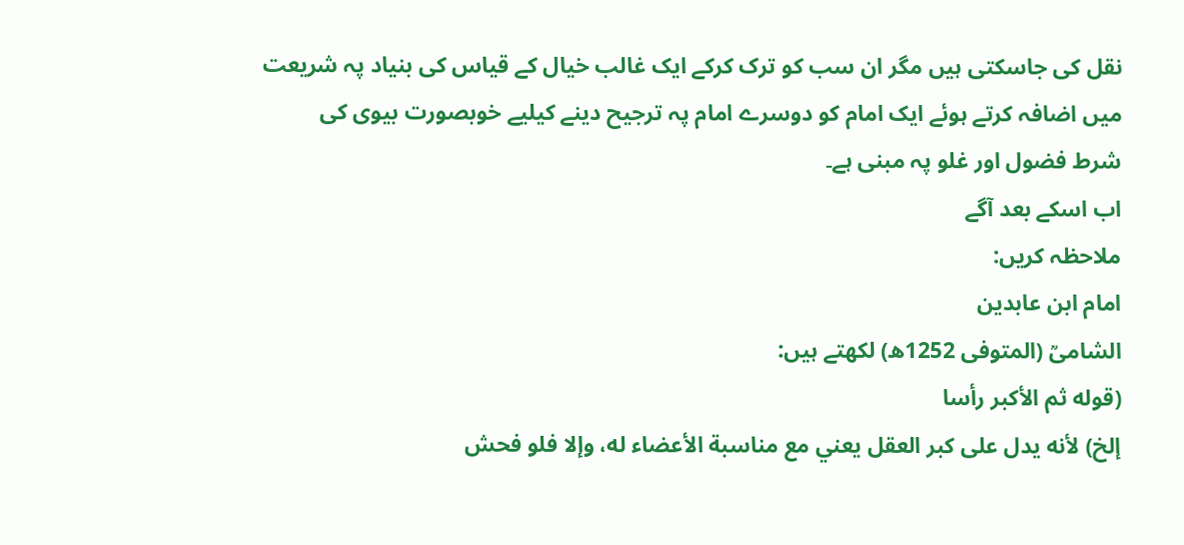نقل کی جاسکتی ہیں مگر ان سب کو ترک کرکے ایک غالب خیال کے قیاس کی بنیاد پہ شریعت
میں اضافہ کرتے ہوئے ایک امام کو دوسرے امام پہ ترجیح دینے کیلیے خوبصورت بیوی کی
شرط فضول اور غلو پہ مبنی ہے۔
اب اسکے بعد آگے
ملاحظہ کریں:
امام ابن عابدین
الشامیؒ (المتوفی 1252ھ) لکھتے ہیں:
(قوله ثم الأكبر رأسا
إلخ) لأنه يدل على كبر العقل يعني مع مناسبة الأعضاء له، وإلا فلو فحش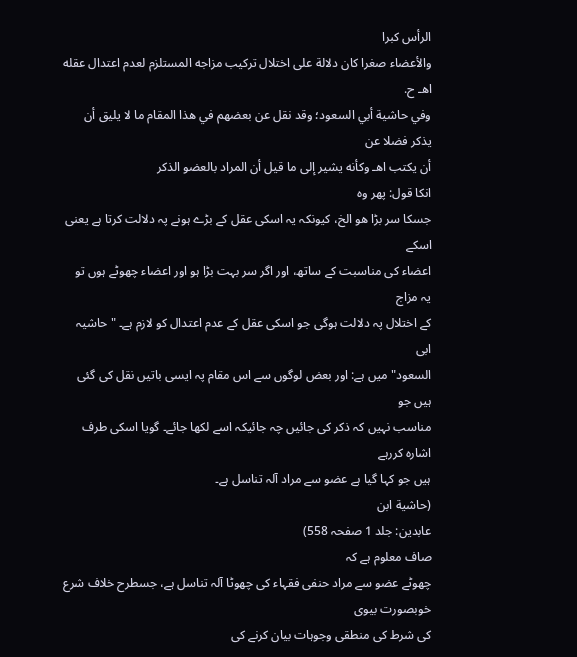الرأس كبرا
والأعضاء صغرا كان دلالة على اختلال تركيب مزاجه المستلزم لعدم اعتدال عقله اهـ ح.
وفي حاشية أبي السعود؛ وقد نقل عن بعضهم في هذا المقام ما لا يليق أن يذكر فضلا عن
أن يكتب اهـ وكأنه يشير إلى ما قيل أن المراد بالعضو الذكر
انکا قول: پھر وہ
جسکا سر بڑا ھو الخ، کیونکہ یہ اسکی عقل کے بڑے ہونے پہ دلالت کرتا ہے یعنی اسکے
اعضاء کی مناسبت کے ساتھ، اور اگر سر بہت بڑا ہو اور اعضاء چھوٹے ہوں تو یہ مزاج
کے اختلال پہ دلالت ہوگی جو اسکی عقل کے عدم اعتدال کو لازم ہے۔ "حاشیہ ابی
السعود" میں ہے: اور بعض لوگوں سے اس مقام پہ ایسی باتیں نقل کی گئی ہیں جو
مناسب نہیں کہ ذکر کی جائیں چہ جائیکہ اسے لکھا جائے۔ گویا اسکی طرف اشارہ کررہے
ہیں جو کہا گیا ہے عضو سے مراد آلہ تناسل ہے۔
(حاشية ابن
عابدين: جلد 1 صفحہ 558)
صاف معلوم ہے کہ
چھوٹے عضو سے مراد حنفی فقہاء کی چھوٹا آلہ تناسل ہے، جسطرح خلاف شرع خوبصورت بیوی
کی شرط کی منطقی وجوہات بیان کرنے کی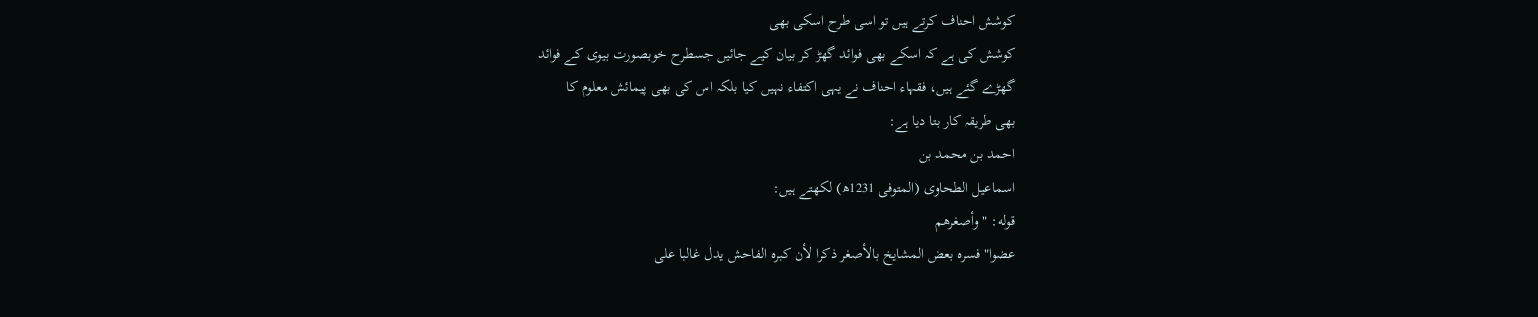کوشش احناف کرتے ہیں تو اسی طرح اسکی بھی
کوشش کی ہے کہ اسکے بھی فوائد گھڑ کر بیان کیے جائیں جسطرح خوبصورت بیوی کے فوائد
گھڑے گئے ہیں، فقہاء احناف نے یہی اکتفاء نہیں کیا بلکہ اس کی بھی پیمائش معلوم کا
بھی طریقہ کار بتا دیا ہے:
احمد بن محمد بن
اسماعیل الطحاوی (المتوفی 1231ھ) لکھتے ہیں:
قوله: "وأصغرهم
عضوا" فسره بعض المشايخ بالأصغر ذكرا لأن كبره الفاحش يدل غالبا على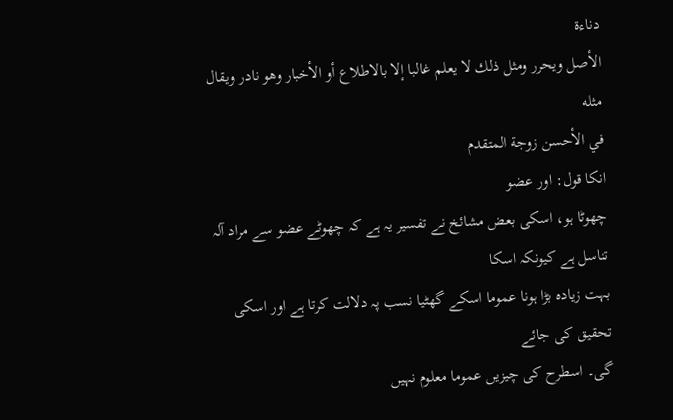دناءة
الأصل ويحرر ومثل ذلك لا يعلم غالبا إلا بالاطلاع أو الأخبار وهو نادر ويقال مثله
في الأحسن زوجة المتقدم
انکا قول: اور عضو
چھوٹا ہو، اسکی بعض مشائخ نے تفسیر یہ ہے کہ چھوٹے عضو سے مراد آلہ تناسل ہے کیونکہ اسکا
بہت زیادہ بڑا ہونا عموما اسکے گھٹیا نسب پہ دلالت کرتا ہے اور اسکی تحقیق کی جائے
گی۔ اسطرح کی چیزیں عموما معلوم نہیں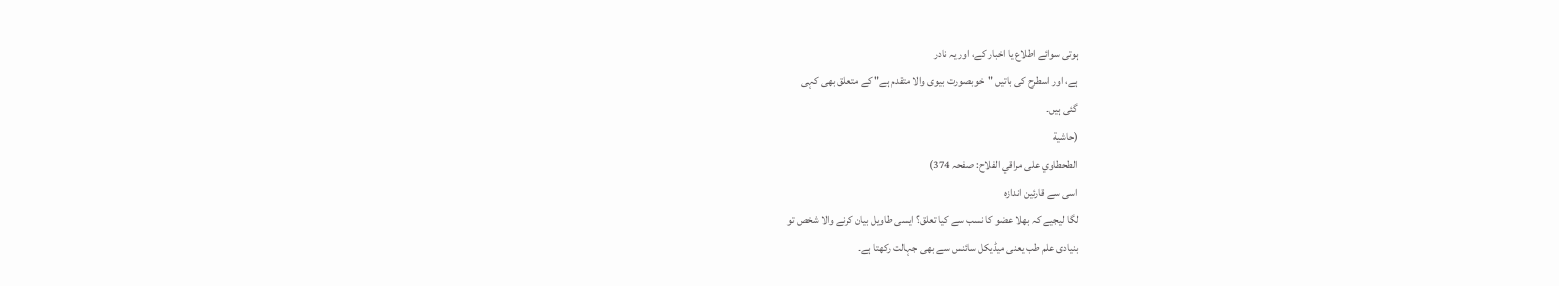ہوتی سوائے اطلاع یا اخبار کے، اور یہ نادر
ہے، اور اسطرح کی باتیں "خوبصورت بیوی والا متقدم ہے" کے متعلق بھی کہی
گئی ہیں۔
(حاشية
الطحطاوي على مراقي الفلاح: صفحہ 374)
اسی سے قارئین اندازہ
لگا لیجیے کہ بھلا عضو کا نسب سے کیا تعلق؟ ایسی طاویل بیان کرنے والا شخص تو
بنیادی علم طب یعنی میڈیکل سائنس سے بھی جہالت رکھتا ہے۔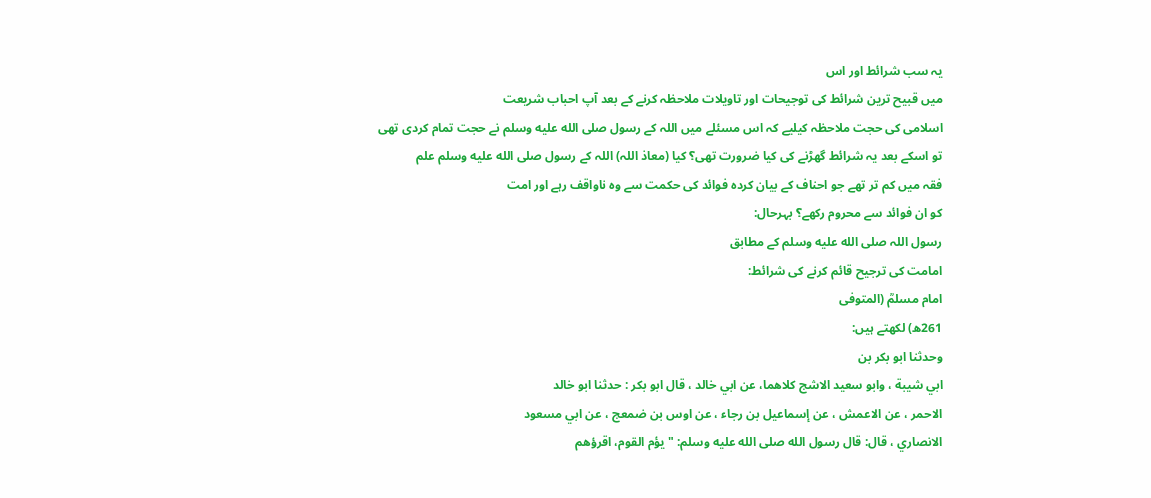یہ سب شرائط اور اس
میں قبیح ترین شرائط کی توجیحات اور تاویلات ملاحظہ کرنے کے بعد آپ احباب شریعت
اسلامی کی حجت ملاحظہ کیلیے کہ اس مسئلے میں اللہ کے رسول صلى الله عليه وسلم نے حجت تمام کردی تھی
تو اسکے بعد یہ شرائط گھڑنے کی کیا ضرورت تھی؟ کیا (معاذ اللہ) اللہ کے رسول صلى الله عليه وسلم علم
فقہ میں کم تر تھے جو احناف کے بیان کردہ فوائد کی حکمت سے وہ ناواقف رہے اور امت
کو ان فوائد سے محروم رکھے؟ بہرحال:
رسول اللہ صلى الله عليه وسلم کے مطابق
امامت کی ترجیح قائم کرنے کی شرائط:
امام مسلمؒ (المتوفی
261ھ) لکھتے ہیں:
وحدثنا ابو بكر بن
ابي شيبة ، وابو سعيد الاشج كلاهما، عن ابي خالد ، قال ابو بكر : حدثنا ابو خالد
الاحمر ، عن الاعمش ، عن إسماعيل بن رجاء ، عن اوس بن ضمعج ، عن ابي مسعود
الانصاري ، قال: قال رسول الله صلى الله عليه وسلم: " يؤم القوم، اقرؤهم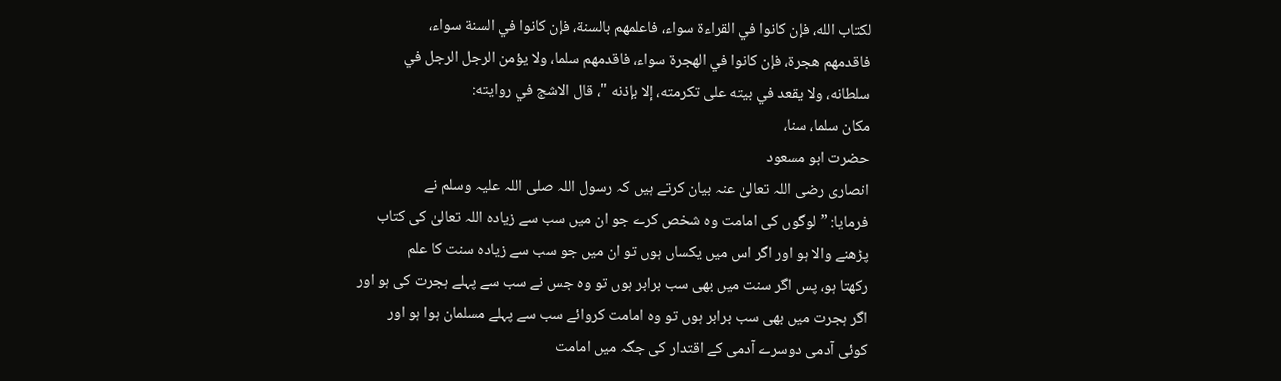لكتاب الله، فإن كانوا في القراءة سواء، فاعلمهم بالسنة، فإن كانوا في السنة سواء،
فاقدمهم هجرة، فإن كانوا في الهجرة سواء، فاقدمهم سلما، ولا يؤمن الرجل الرجل في
سلطانه، ولا يقعد في بيته على تكرمته، إلا بإذنه "، قال الاشج في روايته:
مكان سلما، سنا،
حضرت ابو مسعود
انصاری رضی اللہ تعالیٰ عنہ بیان کرتے ہیں کہ رسول اللہ صلی اللہ علیہ وسلم نے
فرمایا: ”لوگوں کی امامت وہ شخص کرے جو ان میں سب سے زیادہ اللہ تعالیٰ کی کتاب
پڑھنے والا ہو اور اگر اس میں یکساں ہوں تو ان میں جو سب سے زیادہ سنت کا علم
رکھتا ہو، پس اگر سنت میں بھی سب برابر ہوں تو وہ جس نے سب سے پہلے ہجرت کی ہو اور
اگر ہجرت میں بھی سب برابر ہوں تو وہ امامت کروائے سب سے پہلے مسلمان ہوا ہو اور
کوئی آدمی دوسرے آدمی کے اقتدار کی جگہ میں امامت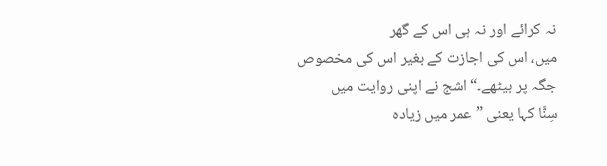نہ کرائے اور نہ ہی اس کے گھر
میں، اس کی اجازت کے بغیر اس کی مخصوص جگہ پر بیٹھے۔“ اشج نے اپنی روایت میں
سِنًّا کہا یعنی ”عمر میں زیادہ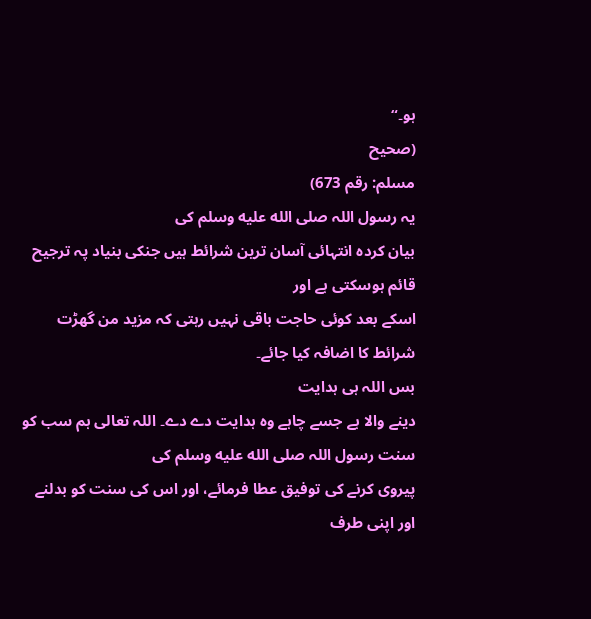ہو۔“
(صحیح
مسلم: رقم 673)
یہ رسول اللہ صلى الله عليه وسلم کی
بیان کردہ انتہائی آسان ترین شرائط ہیں جنکی بنیاد پہ ترجیح قائم ہوسکتی ہے اور
اسکے بعد کوئی حاجت باقی نہیں رہتی کہ مزید من گھڑت شرائط کا اضافہ کیا جائے۔
بس اللہ ہی ہدایت
دینے والا ہے جسے چاہے وہ ہدایت دے دے۔ اللہ تعالی ہم سب کو سنت رسول اللہ صلى الله عليه وسلم کی
پیروی کرنے کی توفیق عطا فرمائے، اور اس کی سنت کو بدلنے اور اپنی طرف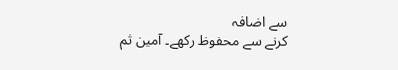سے اضافہ
کرنے سے محفوظ رکھے۔ آمین ثم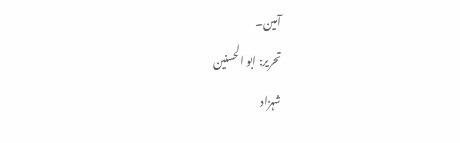آمین۔
تحریر: ابو الحسنین
شہزاد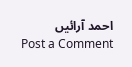احمد آرائیں
Post a Comment